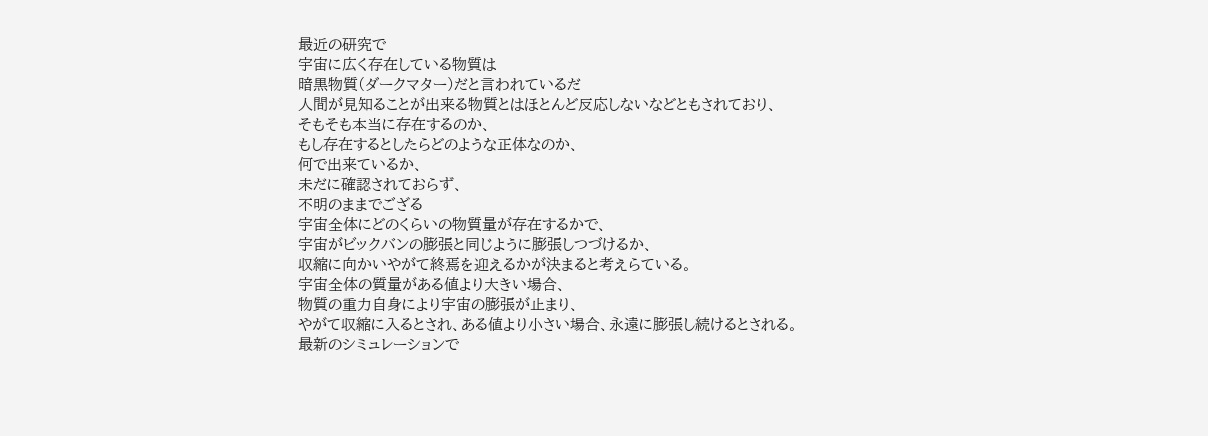最近の研究で
宇宙に広く存在している物質は
暗黒物質(ダークマター)だと言われているだ
人間が見知ることが出来る物質とはほとんど反応しないなどともされており、
そもそも本当に存在するのか、
もし存在するとしたらどのような正体なのか、
何で出来ているか、
未だに確認されておらず、
不明のままでござる
宇宙全体にどのくらいの物質量が存在するかで、
宇宙がビックバンの膨張と同じように膨張しつづけるか、
収縮に向かいやがて終焉を迎えるかが決まると考えらている。
宇宙全体の質量がある値より大きい場合、
物質の重力自身により宇宙の膨張が止まり、
やがて収縮に入るとされ、ある値より小さい場合、永遠に膨張し続けるとされる。
最新のシミュレーションで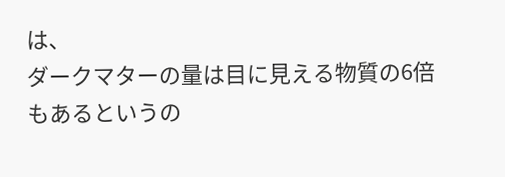は、
ダークマターの量は目に見える物質の6倍もあるというの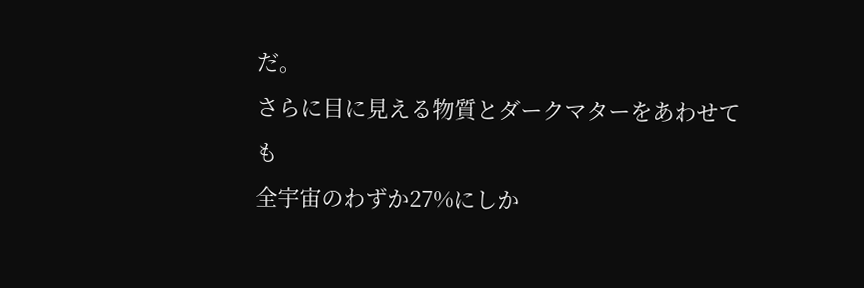だ。
さらに目に見える物質とダークマターをあわせても
全宇宙のわずか27%にしか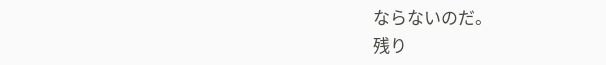ならないのだ。
残り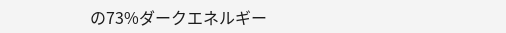の73%ダークエネルギー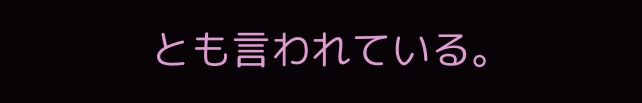とも言われている。